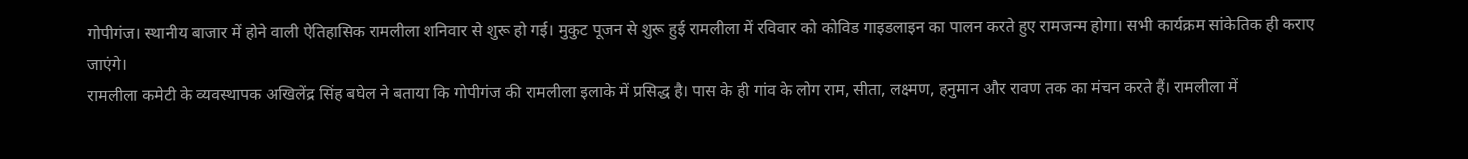गोपीगंज। स्थानीय बाजार में होने वाली ऐतिहासिक रामलीला शनिवार से शुरू हो गई। मुकुट पूजन से शुरू हुई रामलीला में रविवार को कोविड गाइडलाइन का पालन करते हुए रामजन्म होगा। सभी कार्यक्रम सांकेतिक ही कराए जाएंगे।
रामलीला कमेटी के व्यवस्थापक अखिलेंद्र सिंह बघेल ने बताया कि गोपीगंज की रामलीला इलाके में प्रसिद्ध है। पास के ही गांव के लोग राम, सीता, लक्ष्मण, हनुमान और रावण तक का मंचन करते हैं। रामलीला में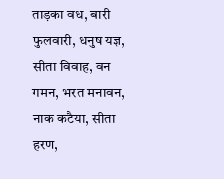ताड़का वध, बारी फुलवारी, धनुष यज्ञ, सीता विवाह, वन गमन, भरत मनावन, नाक कटैया, सीता हरण,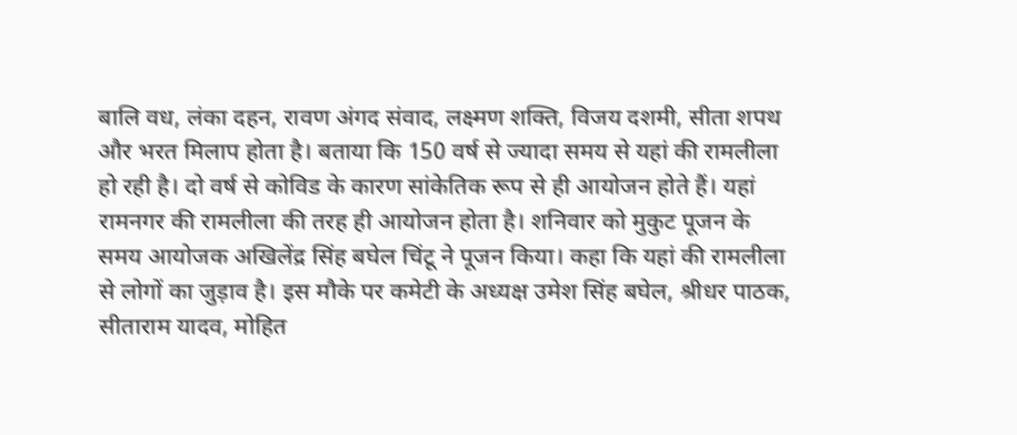बालि वध, लंका दहन, रावण अंगद संवाद, लक्ष्मण शक्ति, विजय दशमी, सीता शपथ और भरत मिलाप होता है। बताया कि 150 वर्ष से ज्यादा समय से यहां की रामलीला हो रही है। दो वर्ष से कोविड के कारण सांकेतिक रूप से ही आयोजन होते हैं। यहां रामनगर की रामलीला की तरह ही आयोजन होता है। शनिवार को मुकुट पूजन के समय आयोजक अखिलेंद्र सिंह बघेल चिंटू ने पूजन किया। कहा कि यहां की रामलीला से लोगों का जुड़ाव है। इस मौके पर कमेटी के अध्यक्ष उमेश सिंह बघेल, श्रीधर पाठक, सीताराम यादव, मोहित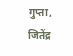गुप्ता, जितेंद्र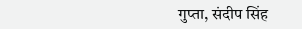गुप्ता, संदीप सिंह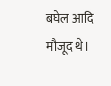बघेल आदि मौजूद थे।